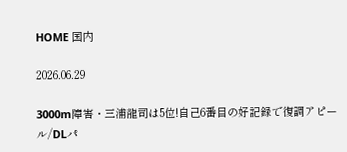HOME 国内

2026.06.29

3000m障害・三浦龍司は5位!自己6番目の好記録で復調アピール/DLパ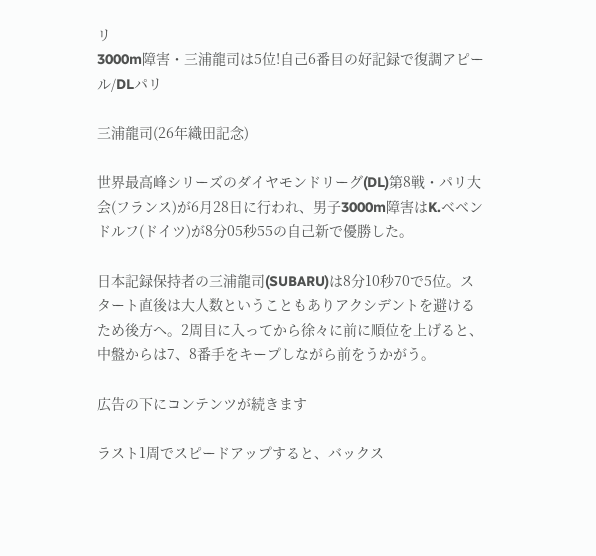リ
3000m障害・三浦龍司は5位!自己6番目の好記録で復調アピール/DLパリ

三浦龍司(26年織田記念)

世界最高峰シリーズのダイヤモンドリーグ(DL)第8戦・パリ大会(フランス)が6月28日に行われ、男子3000m障害はK.ベベンドルフ(ドイツ)が8分05秒55の自己新で優勝した。

日本記録保持者の三浦龍司(SUBARU)は8分10秒70で5位。スタート直後は大人数ということもありアクシデントを避けるため後方へ。2周目に入ってから徐々に前に順位を上げると、中盤からは7、8番手をキープしながら前をうかがう。

広告の下にコンテンツが続きます

ラスト1周でスピードアップすると、バックス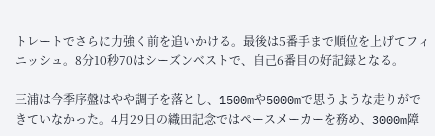トレートでさらに力強く前を追いかける。最後は5番手まで順位を上げてフィニッシュ。8分10秒70はシーズンベストで、自己6番目の好記録となる。

三浦は今季序盤はやや調子を落とし、1500mや5000mで思うような走りができていなかった。4月29日の織田記念ではペースメーカーを務め、3000m障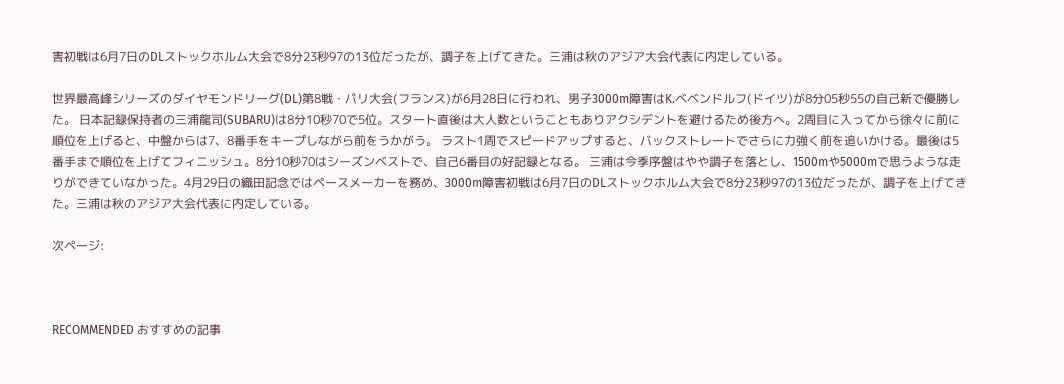害初戦は6月7日のDLストックホルム大会で8分23秒97の13位だったが、調子を上げてきた。三浦は秋のアジア大会代表に内定している。

世界最高峰シリーズのダイヤモンドリーグ(DL)第8戦・パリ大会(フランス)が6月28日に行われ、男子3000m障害はK.ベベンドルフ(ドイツ)が8分05秒55の自己新で優勝した。 日本記録保持者の三浦龍司(SUBARU)は8分10秒70で5位。スタート直後は大人数ということもありアクシデントを避けるため後方へ。2周目に入ってから徐々に前に順位を上げると、中盤からは7、8番手をキープしながら前をうかがう。 ラスト1周でスピードアップすると、バックストレートでさらに力強く前を追いかける。最後は5番手まで順位を上げてフィニッシュ。8分10秒70はシーズンベストで、自己6番目の好記録となる。 三浦は今季序盤はやや調子を落とし、1500mや5000mで思うような走りができていなかった。4月29日の織田記念ではペースメーカーを務め、3000m障害初戦は6月7日のDLストックホルム大会で8分23秒97の13位だったが、調子を上げてきた。三浦は秋のアジア大会代表に内定している。

次ページ:



RECOMMENDED おすすめの記事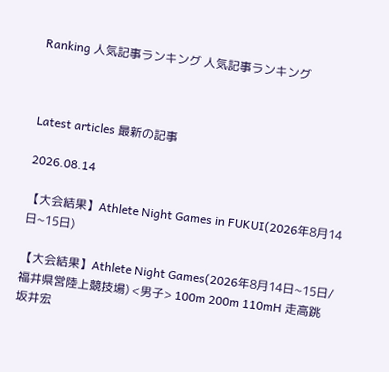Ranking 人気記事ランキング 人気記事ランキング



Latest articles 最新の記事

2026.08.14

【大会結果】Athlete Night Games in FUKUI(2026年8月14日~15日)

【大会結果】Athlete Night Games(2026年8月14日~15日/福井県営陸上競技場) <男子> 100m 200m 110mH 走高跳 坂井宏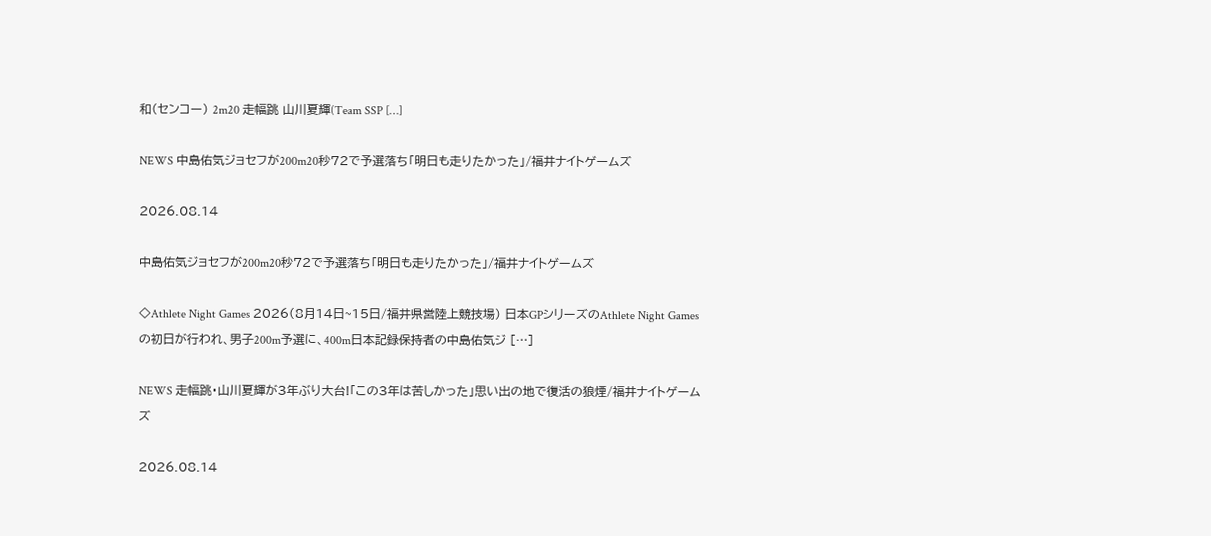和(センコー) 2m20 走幅跳 山川夏輝(Team SSP […]

NEWS 中島佑気ジョセフが200m20秒72で予選落ち「明日も走りたかった」/福井ナイトゲームズ

2026.08.14

中島佑気ジョセフが200m20秒72で予選落ち「明日も走りたかった」/福井ナイトゲームズ

◇Athlete Night Games 2026(8月14日~15日/福井県営陸上競技場) 日本GPシリーズのAthlete Night Gamesの初日が行われ、男子200m予選に、400m日本記録保持者の中島佑気ジ […]

NEWS 走幅跳・山川夏輝が3年ぶり大台!「この3年は苦しかった」思い出の地で復活の狼煙/福井ナイトゲームズ

2026.08.14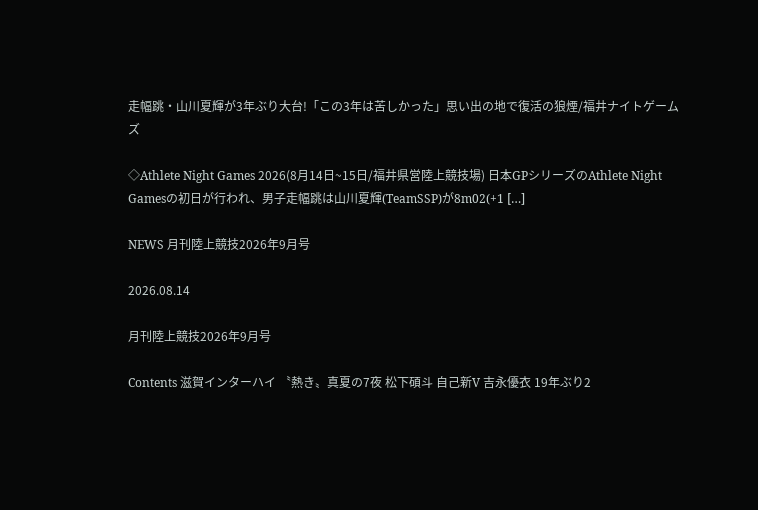走幅跳・山川夏輝が3年ぶり大台!「この3年は苦しかった」思い出の地で復活の狼煙/福井ナイトゲームズ

◇Athlete Night Games 2026(8月14日~15日/福井県営陸上競技場) 日本GPシリーズのAthlete Night Gamesの初日が行われ、男子走幅跳は山川夏輝(TeamSSP)が8m02(+1 […]

NEWS 月刊陸上競技2026年9月号

2026.08.14

月刊陸上競技2026年9月号

Contents 滋賀インターハイ 〝熱き〟真夏の7夜 松下碩斗 自己新V 吉永優衣 19年ぶり2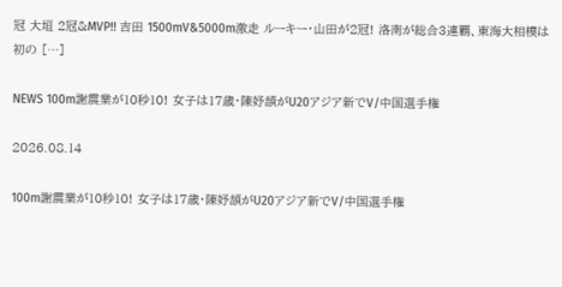冠 大垣 2冠&MVP!! 吉田 1500mV&5000m激走 ルーキー・山田が2冠! 洛南が総合3連覇、東海大相模は初の […]

NEWS 100m謝震業が10秒10! 女子は17歳・陳妤頡がU20アジア新でV/中国選手権

2026.08.14

100m謝震業が10秒10! 女子は17歳・陳妤頡がU20アジア新でV/中国選手権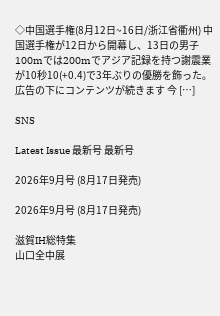◇中国選手権(8月12日~16日/浙江省衢州) 中国選手権が12日から開幕し、13日の男子100mでは200mでアジア記録を持つ謝震業が10秒10(+0.4)で3年ぶりの優勝を飾った。 広告の下にコンテンツが続きます 今 […]

SNS

Latest Issue 最新号 最新号

2026年9月号 (8月17日発売)

2026年9月号 (8月17日発売)

滋賀IH総特集
山口全中展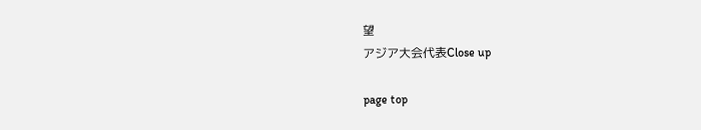望
アジア大会代表Close up

page top